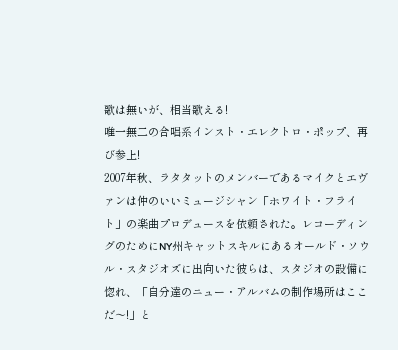歌は無いが、相当歌える!
唯一無二の合唱系インスト・エレクトロ・ポップ、再び参上!
2007年秋、ラタタットのメンバーであるマイクとエヴァンは仲のいいミュージシャン「ホワイト・フライト」の楽曲プロデュースを依頼された。レコーディングのためにNY州キャットスキルにあるオールド・ソウル・スタジオズに出向いた彼らは、スタジオの設備に惚れ、「自分達のニュー・アルバムの制作場所はここだ〜!」と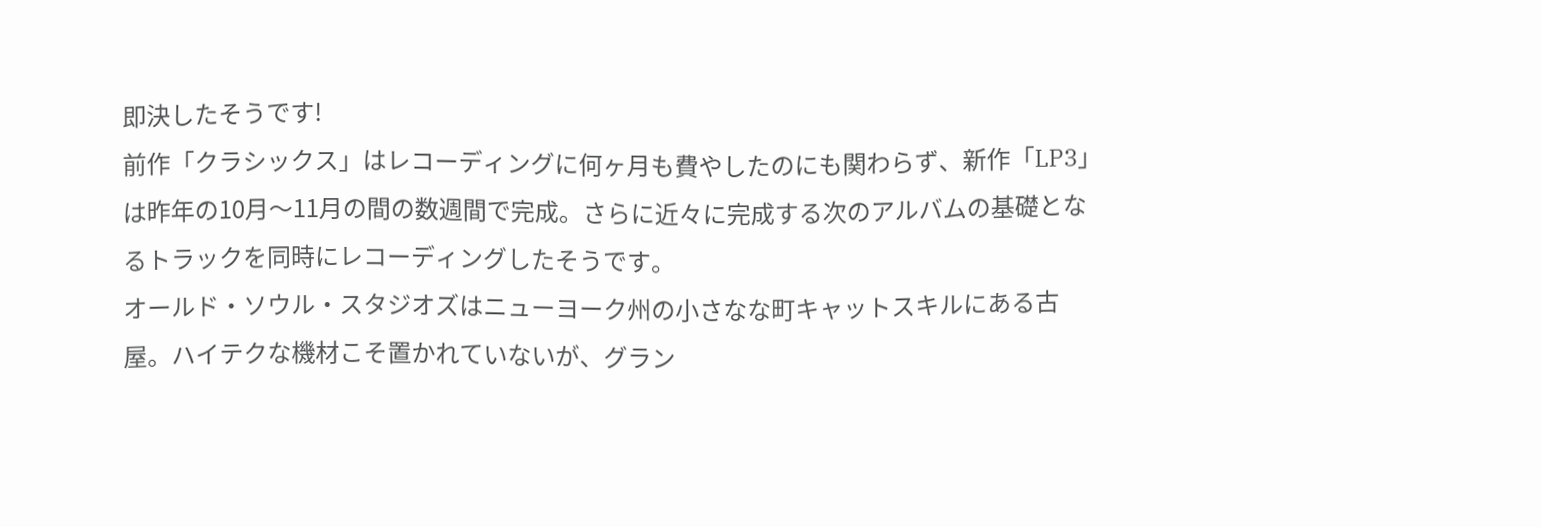即決したそうです!
前作「クラシックス」はレコーディングに何ヶ月も費やしたのにも関わらず、新作「LP3」は昨年の10月〜11月の間の数週間で完成。さらに近々に完成する次のアルバムの基礎となるトラックを同時にレコーディングしたそうです。
オールド・ソウル・スタジオズはニューヨーク州の小さなな町キャットスキルにある古屋。ハイテクな機材こそ置かれていないが、グラン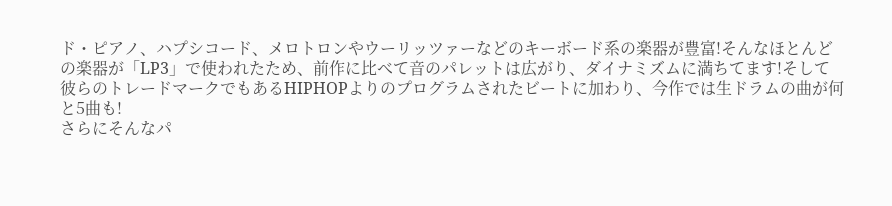ド・ピアノ、ハプシコード、メロトロンやウーリッツァーなどのキーボード系の楽器が豊富!そんなほとんどの楽器が「LP3」で使われたため、前作に比べて音のパレットは広がり、ダイナミズムに満ちてます!そして彼らのトレードマークでもあるHIPHOPよりのプログラムされたビートに加わり、今作では生ドラムの曲が何と5曲も!
さらにそんなパ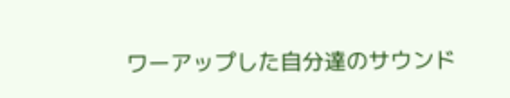ワーアップした自分達のサウンド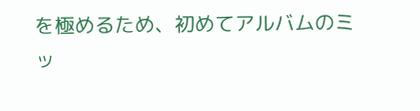を極めるため、初めてアルバムのミッ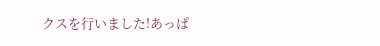クスを行いました!あっぱ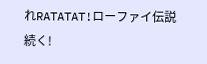れRATATAT!ローファイ伝説続く!